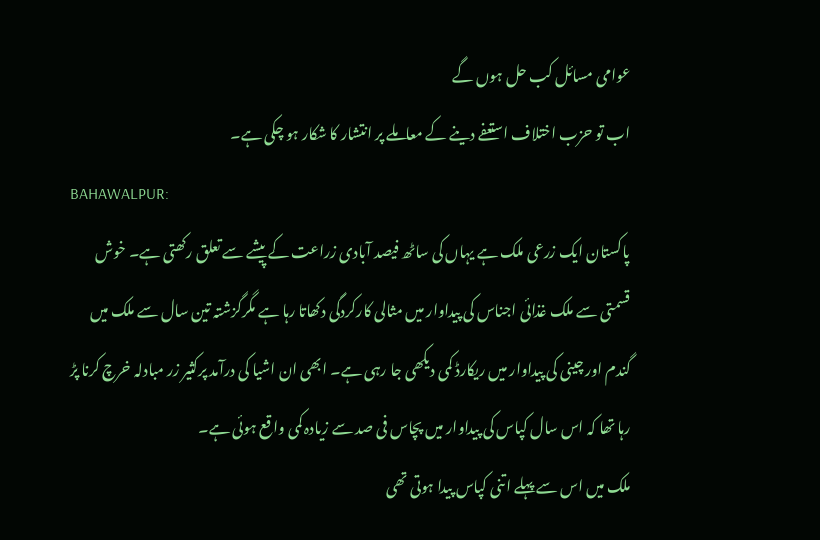عوامی مسائل کب حل ہوں گے
اب تو حزب اختلاف استعفے دینے کے معاملے پر انتشار کا شکار ہو چکی ہے۔
BAHAWALPUR:
پاکستان ایک زرعی ملک ہے یہاں کی ساٹھ فیصد آبادی زراعت کے پیشے سے تعلق رکھتی ہے۔ خوش قسمتی سے ملک غذائی اجناس کی پیداوار میں مثالی کارکردگی دکھاتا رہا ہے مگرگزشتہ تین سال سے ملک میں گندم اور چینی کی پیداوار میں ریکارڈ کمی دیکھی جا رہی ہے۔ ابھی ان اشیا کی درآمد پرکثیر زر مبادلہ خرچ کرنا پڑ رہا تھا کہ اس سال کپاس کی پیداوار میں پچاس فی صد سے زیادہ کمی واقع ہوئی ہے۔
ملک میں اس سے پہلے اتنی کپاس پیدا ہوتی تھی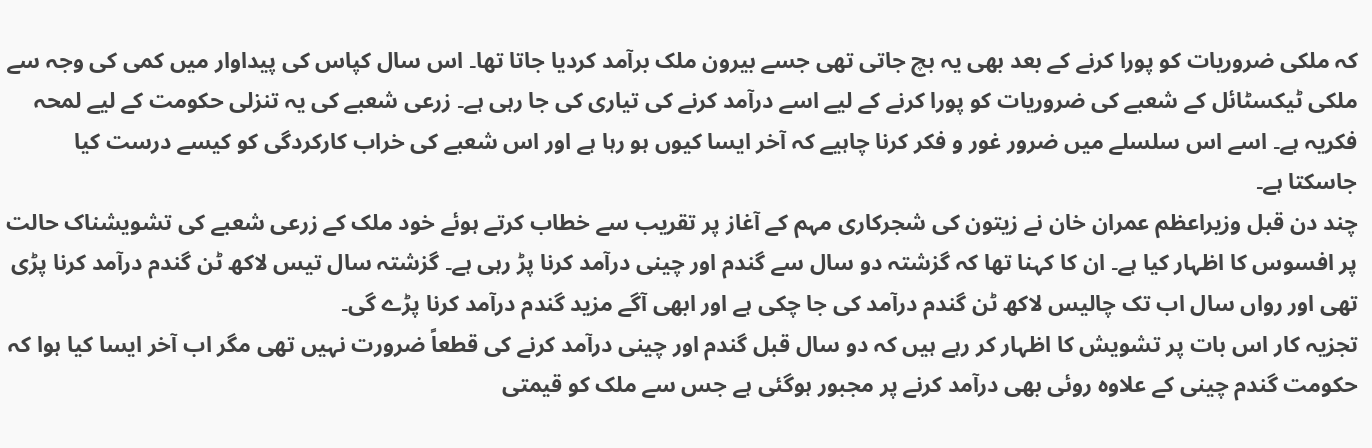کہ ملکی ضروریات کو پورا کرنے کے بعد بھی یہ بچ جاتی تھی جسے بیرون ملک برآمد کردیا جاتا تھا۔ اس سال کپاس کی پیداوار میں کمی کی وجہ سے ملکی ٹیکسٹائل کے شعبے کی ضروریات کو پورا کرنے کے لیے اسے درآمد کرنے کی تیاری کی جا رہی ہے۔ زرعی شعبے کی یہ تنزلی حکومت کے لیے لمحہ فکریہ ہے۔ اسے اس سلسلے میں ضرور غور و فکر کرنا چاہیے کہ آخر ایسا کیوں ہو رہا ہے اور اس شعبے کی خراب کارکردگی کو کیسے درست کیا جاسکتا ہے۔
چند دن قبل وزیراعظم عمران خان نے زیتون کی شجرکاری مہم کے آغاز پر تقریب سے خطاب کرتے ہوئے خود ملک کے زرعی شعبے کی تشویشناک حالت پر افسوس کا اظہار کیا ہے۔ ان کا کہنا تھا کہ گزشتہ دو سال سے گندم اور چینی درآمد کرنا پڑ رہی ہے۔ گزشتہ سال تیس لاکھ ٹن گندم درآمد کرنا پڑی تھی اور رواں سال اب تک چالیس لاکھ ٹن گندم درآمد کی جا چکی ہے اور ابھی آگے مزید گندم درآمد کرنا پڑے گی۔
تجزیہ کار اس بات پر تشویش کا اظہار کر رہے ہیں کہ دو سال قبل گندم اور چینی درآمد کرنے کی قطعاً ضرورت نہیں تھی مگر اب آخر ایسا کیا ہوا کہ حکومت گندم چینی کے علاوہ روئی بھی درآمد کرنے پر مجبور ہوگئی ہے جس سے ملک کو قیمتی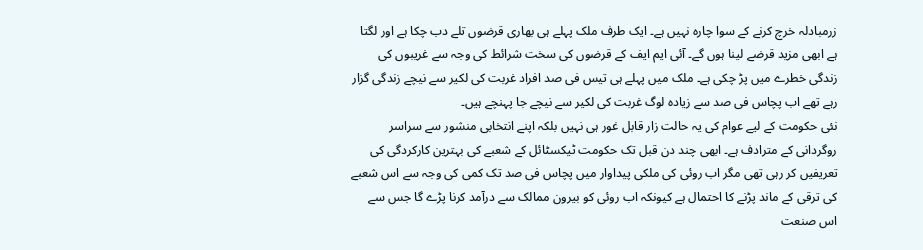زرمبادلہ خرچ کرنے کے سوا چارہ نہیں ہے۔ ایک طرف ملک پہلے ہی بھاری قرضوں تلے دب چکا ہے اور لگتا ہے ابھی مزید قرضے لینا ہوں گے۔ آئی ایم ایف کے قرضوں کی سخت شرائط کی وجہ سے غریبوں کی زندگی خطرے میں پڑ چکی ہے۔ ملک میں پہلے ہی تیس فی صد افراد غربت کی لکیر سے نیچے زندگی گزار رہے تھے اب پچاس فی صد سے زیادہ لوگ غربت کی لکیر سے نیچے جا پہنچے ہیں۔
نئی حکومت کے لیے عوام کی یہ حالت زار قابل غور ہی نہیں بلکہ اپنے انتخابی منشور سے سراسر روگردانی کے مترادف ہے۔ ابھی چند دن قبل تک حکومت ٹیکسٹائل کے شعبے کی بہترین کارکردگی کی تعریفیں کر رہی تھی مگر اب روئی کی ملکی پیداوار میں پچاس فی صد تک کمی کی وجہ سے اس شعبے کی ترقی کے ماند پڑنے کا احتمال ہے کیونکہ اب روئی کو بیرون ممالک سے درآمد کرنا پڑے گا جس سے اس صنعت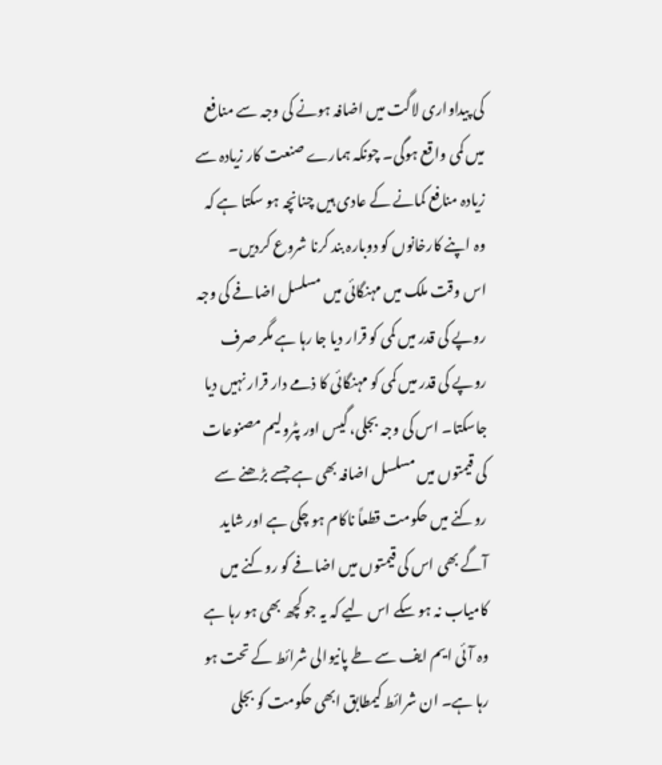کی پیداواری لاگت میں اضافہ ہونے کی وجہ سے منافع میں کمی واقع ہوگی۔ چونکہ ہمارے صنعت کار زیادہ سے زیادہ منافع کمانے کے عادی ہیں چنانچہ ہو سکتا ہے کہ وہ اپنے کارخانوں کو دوبارہ بند کرنا شروع کردیں۔
اس وقت ملک میں مہنگائی میں مسلسل اضافے کی وجہ روپے کی قدر میں کمی کو قرار دیا جا رہا ہے مگر صرف روپے کی قدر میں کمی کو مہنگائی کا ذمے دار قرار نہیں دیا جاسکتا۔ اس کی وجہ بجلی، گیس اور پٹرولیم مصنوعات کی قیمتوں میں مسلسل اضافہ بھی ہے جسے بڑھنے سے روکنے میں حکومت قطعاً ناکام ہو چکی ہے اور شاید آگے بھی اس کی قیمتوں میں اضافے کو روکنے میں کامیاب نہ ہو سکے اس لیے کہ یہ جو کچھ بھی ہو رہا ہے وہ آئی ایم ایف سے طے پانیوالی شرائط کے تحت ہو رہا ہے۔ ان شرائط کیمطابق ابھی حکومت کو بجلی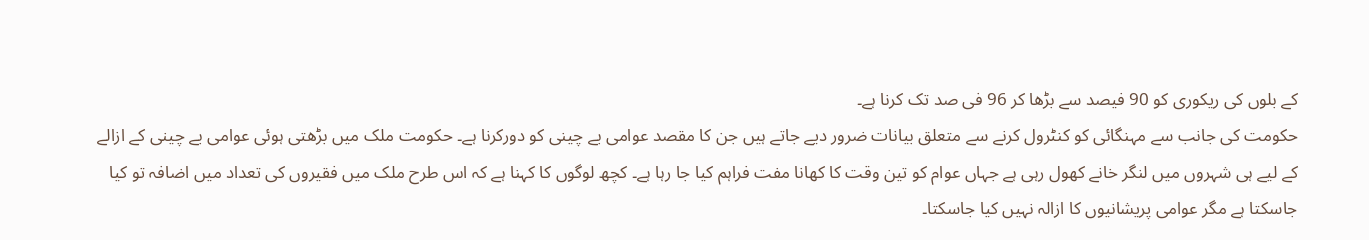کے بلوں کی ریکوری کو 90 فیصد سے بڑھا کر 96 فی صد تک کرنا ہے۔
حکومت کی جانب سے مہنگائی کو کنٹرول کرنے سے متعلق بیانات ضرور دیے جاتے ہیں جن کا مقصد عوامی بے چینی کو دورکرنا ہے۔ حکومت ملک میں بڑھتی ہوئی عوامی بے چینی کے ازالے کے لیے ہی شہروں میں لنگر خانے کھول رہی ہے جہاں عوام کو تین وقت کا کھانا مفت فراہم کیا جا رہا ہے۔ کچھ لوگوں کا کہنا ہے کہ اس طرح ملک میں فقیروں کی تعداد میں اضافہ تو کیا جاسکتا ہے مگر عوامی پریشانیوں کا ازالہ نہیں کیا جاسکتا۔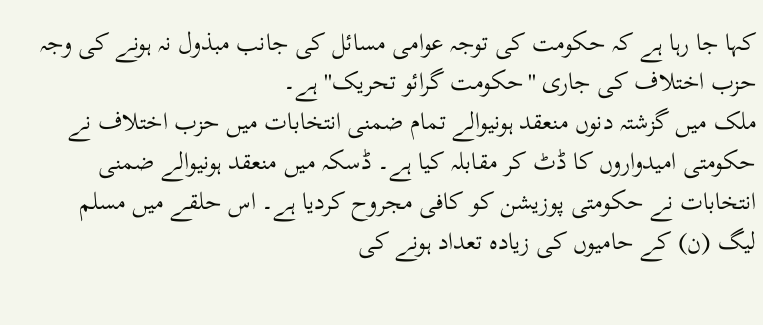کہا جا رہا ہے کہ حکومت کی توجہ عوامی مسائل کی جانب مبذول نہ ہونے کی وجہ حزب اختلاف کی جاری ''حکومت گرائو تحریک'' ہے۔
ملک میں گزشتہ دنوں منعقد ہونیوالے تمام ضمنی انتخابات میں حزب اختلاف نے حکومتی امیدواروں کا ڈٹ کر مقابلہ کیا ہے۔ ڈسکہ میں منعقد ہونیوالے ضمنی انتخابات نے حکومتی پوزیشن کو کافی مجروح کردیا ہے۔ اس حلقے میں مسلم لیگ (ن) کے حامیوں کی زیادہ تعداد ہونے کی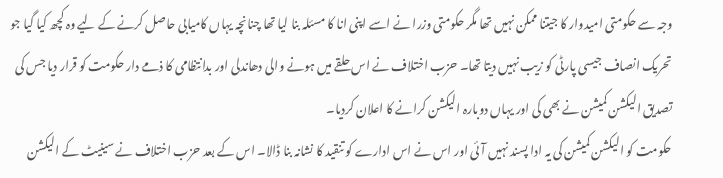وجہ سے حکومتی امیدوار کا جیتنا ممکن نہیں تھا مگر حکومتی وزرا نے اسے اپنی انا کا مسئلہ بنا لیا تھا چنانچہ یہاں کامیابی حاصل کرنے کے لیے وہ کچھ کیا گیا جو تحریک انصاف جیسی پارٹی کو زیب نہیں دیتا تھا۔ حزب اختلاف نے اس حلقے میں ہونے والی دھاندلی اور بدانتظامی کا ذمے دار حکومت کو قرار دیا جس کی تصدیق الیکشن کمیشن نے بھی کی اور یہاں دوبارہ الیکشن کرانے کا اعلان کردیا۔
حکومت کو الیکشن کمیشن کی یہ ادا پسند نہیں آئی اور اس نے اس ادارے کو تنقید کا نشانہ بنا ڈالا۔ اس کے بعد حزب اختلاف نے سینیٹ کے الیکشن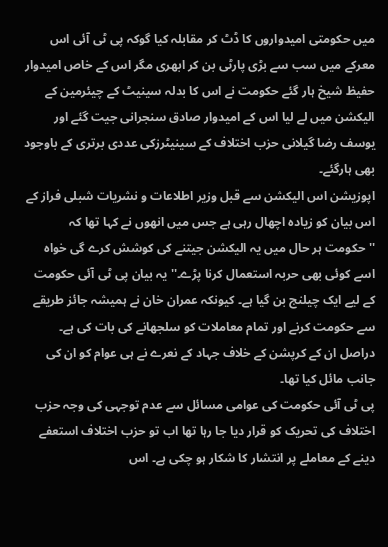میں حکومتی امیدواروں کا ڈٹ کر مقابلہ کیا گوکہ پی ٹی آئی اس معرکے میں سب سے بڑی پارٹی بن کر ابھری مگر اس کے خاص امیدوار حفیظ شیخ ہار گئے حکومت نے اس کا بدلہ سینیٹ کے چیئرمین کے الیکشن میں لے لیا اس کے امیدوار صادق سنجرانی جیت گئے اور یوسف رضا گیلانی حزب اختلاف کے سینیٹرزکی عددی برتری کے باوجود بھی ہارگئے۔
اپوزیشن اس الیکشن سے قبل وزیر اطلاعات و نشریات شبلی فراز کے اس بیان کو زیادہ اچھال رہی ہے جس میں انھوں نے کہا تھا کہ ''حکومت ہر حال میں یہ الیکشن جیتنے کی کوشش کرے گی خواہ اسے کوئی بھی حربہ استعمال کرنا پڑے۔'' یہ بیان پی ٹی آئی حکومت کے لیے ایک چیلنج بن گیا ہے۔ کیونکہ عمران خان نے ہمیشہ جائز طریقے سے حکومت کرنے اور تمام معاملات کو سلجھانے کی بات کی ہے۔ دراصل ان کے کرپشن کے خلاف جہاد کے نعرے نے ہی عوام کو ان کی جانب مائل کیا تھا۔
پی ٹی آئی حکومت کی عوامی مسائل سے عدم توجہی کی وجہ حزب اختلاف کی تحریک کو قرار دیا جا رہا تھا اب تو حزب اختلاف استعفے دینے کے معاملے پر انتشار کا شکار ہو چکی ہے۔ اس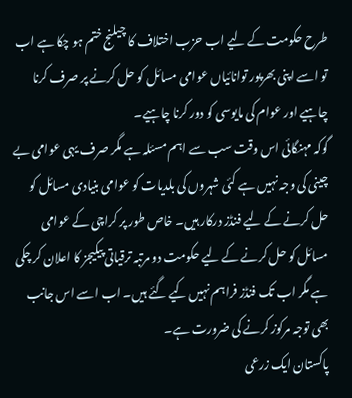طرح حکومت کے لیے اب حزب اختلاف کا چیلنج ختم ہو چکا ہے اب تو اسے اپنی بھرپور توانائیاں عوامی مسائل کو حل کرنے پر صرف کرنا چاہیے اور عوام کی مایوسی کو دور کرنا چاہیے۔
گوکہ مہنگائی اس وقت سب سے اہم مسئلہ ہے مگر صرف یہی عوامی بے چینی کی وجہ نہیں ہے کئی شہروں کی بلدیات کو عوامی بنیادی مسائل کو حل کرنے کے لیے فنڈز درکار ہیں۔ خاص طور پر کراچی کے عوامی مسائل کو حل کرنے کے لیے حکومت دو مرتبہ ترقیاتی پیکیجز کا اعلان کر چکی ہے مگر اب تک فنڈز فراہم نہیں کیے گئے ہیں۔ اب اسے اس جانب بھی توجہ مرکوز کرنے کی ضرورت ہے۔
پاکستان ایک زرعی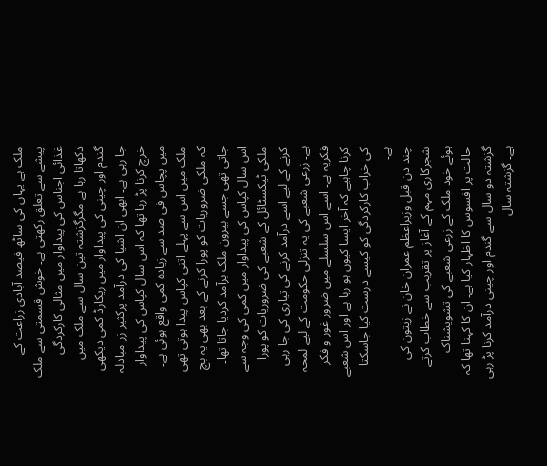ملک ہے یہاں کی ساٹھ فیصد آبادی زراعت کے پیشے سے تعلق رکھتی ہے۔ خوش قسمتی سے ملک غذائی اجناس کی پیداوار میں مثالی کارکردگی دکھاتا رہا ہے مگرگزشتہ تین سال سے ملک میں گندم اور چینی کی پیداوار میں ریکارڈ کمی دیکھی جا رہی ہے۔ ابھی ان اشیا کی درآمد پرکثیر زر مبادلہ خرچ کرنا پڑ رہا تھا کہ اس سال کپاس کی پیداوار میں پچاس فی صد سے زیادہ کمی واقع ہوئی ہے۔
ملک میں اس سے پہلے اتنی کپاس پیدا ہوتی تھی کہ ملکی ضروریات کو پورا کرنے کے بعد بھی یہ بچ جاتی تھی جسے بیرون ملک برآمد کردیا جاتا تھا۔ اس سال کپاس کی پیداوار میں کمی کی وجہ سے ملکی ٹیکسٹائل کے شعبے کی ضروریات کو پورا کرنے کے لیے اسے درآمد کرنے کی تیاری کی جا رہی ہے۔ زرعی شعبے کی یہ تنزلی حکومت کے لیے لمحہ فکریہ ہے۔ اسے اس سلسلے میں ضرور غور و فکر کرنا چاہیے کہ آخر ایسا کیوں ہو رہا ہے اور اس شعبے کی خراب کارکردگی کو کیسے درست کیا جاسکتا ہے۔
چند دن قبل وزیراعظم عمران خان نے زیتون کی شجرکاری مہم کے آغاز پر تقریب سے خطاب کرتے ہوئے خود ملک کے زرعی شعبے کی تشویشناک حالت پر افسوس کا اظہار کیا ہے۔ ان کا کہنا تھا کہ گزشتہ دو سال سے گندم اور چینی درآمد کرنا پڑ رہی ہے۔ گزشتہ سال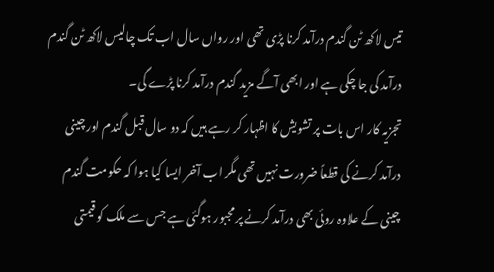تیس لاکھ ٹن گندم درآمد کرنا پڑی تھی اور رواں سال اب تک چالیس لاکھ ٹن گندم درآمد کی جا چکی ہے اور ابھی آگے مزید گندم درآمد کرنا پڑے گی۔
تجزیہ کار اس بات پر تشویش کا اظہار کر رہے ہیں کہ دو سال قبل گندم اور چینی درآمد کرنے کی قطعاً ضرورت نہیں تھی مگر اب آخر ایسا کیا ہوا کہ حکومت گندم چینی کے علاوہ روئی بھی درآمد کرنے پر مجبور ہوگئی ہے جس سے ملک کو قیمتی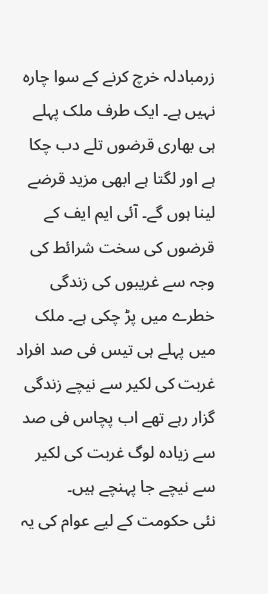زرمبادلہ خرچ کرنے کے سوا چارہ نہیں ہے۔ ایک طرف ملک پہلے ہی بھاری قرضوں تلے دب چکا ہے اور لگتا ہے ابھی مزید قرضے لینا ہوں گے۔ آئی ایم ایف کے قرضوں کی سخت شرائط کی وجہ سے غریبوں کی زندگی خطرے میں پڑ چکی ہے۔ ملک میں پہلے ہی تیس فی صد افراد غربت کی لکیر سے نیچے زندگی گزار رہے تھے اب پچاس فی صد سے زیادہ لوگ غربت کی لکیر سے نیچے جا پہنچے ہیں۔
نئی حکومت کے لیے عوام کی یہ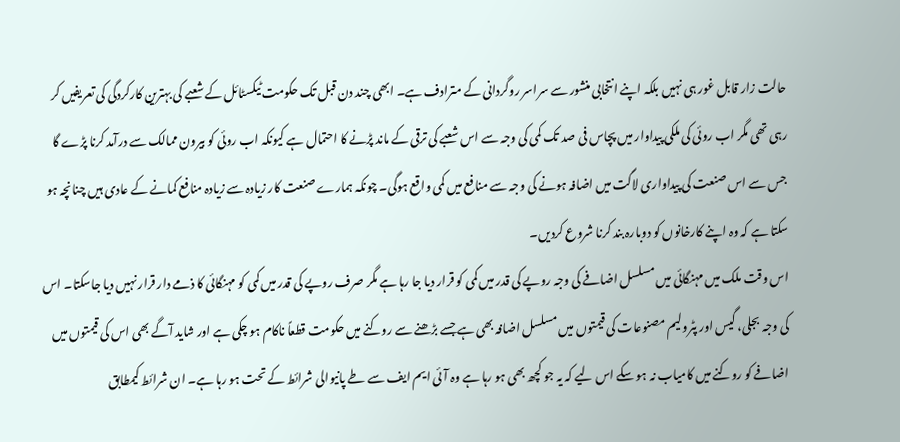حالت زار قابل غور ہی نہیں بلکہ اپنے انتخابی منشور سے سراسر روگردانی کے مترادف ہے۔ ابھی چند دن قبل تک حکومت ٹیکسٹائل کے شعبے کی بہترین کارکردگی کی تعریفیں کر رہی تھی مگر اب روئی کی ملکی پیداوار میں پچاس فی صد تک کمی کی وجہ سے اس شعبے کی ترقی کے ماند پڑنے کا احتمال ہے کیونکہ اب روئی کو بیرون ممالک سے درآمد کرنا پڑے گا جس سے اس صنعت کی پیداواری لاگت میں اضافہ ہونے کی وجہ سے منافع میں کمی واقع ہوگی۔ چونکہ ہمارے صنعت کار زیادہ سے زیادہ منافع کمانے کے عادی ہیں چنانچہ ہو سکتا ہے کہ وہ اپنے کارخانوں کو دوبارہ بند کرنا شروع کردیں۔
اس وقت ملک میں مہنگائی میں مسلسل اضافے کی وجہ روپے کی قدر میں کمی کو قرار دیا جا رہا ہے مگر صرف روپے کی قدر میں کمی کو مہنگائی کا ذمے دار قرار نہیں دیا جاسکتا۔ اس کی وجہ بجلی، گیس اور پٹرولیم مصنوعات کی قیمتوں میں مسلسل اضافہ بھی ہے جسے بڑھنے سے روکنے میں حکومت قطعاً ناکام ہو چکی ہے اور شاید آگے بھی اس کی قیمتوں میں اضافے کو روکنے میں کامیاب نہ ہو سکے اس لیے کہ یہ جو کچھ بھی ہو رہا ہے وہ آئی ایم ایف سے طے پانیوالی شرائط کے تحت ہو رہا ہے۔ ان شرائط کیمطابق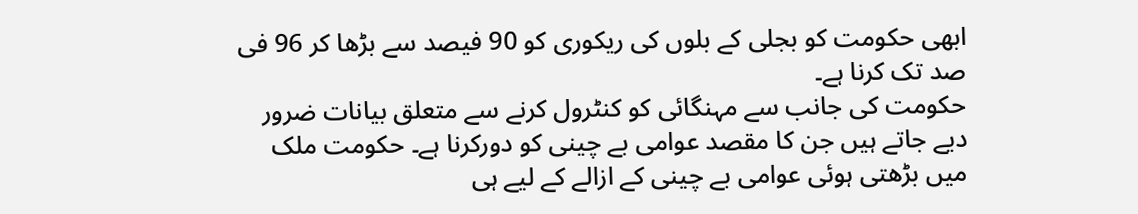ابھی حکومت کو بجلی کے بلوں کی ریکوری کو 90 فیصد سے بڑھا کر 96 فی صد تک کرنا ہے۔
حکومت کی جانب سے مہنگائی کو کنٹرول کرنے سے متعلق بیانات ضرور دیے جاتے ہیں جن کا مقصد عوامی بے چینی کو دورکرنا ہے۔ حکومت ملک میں بڑھتی ہوئی عوامی بے چینی کے ازالے کے لیے ہی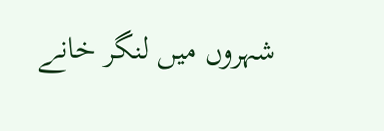شہروں میں لنگر خانے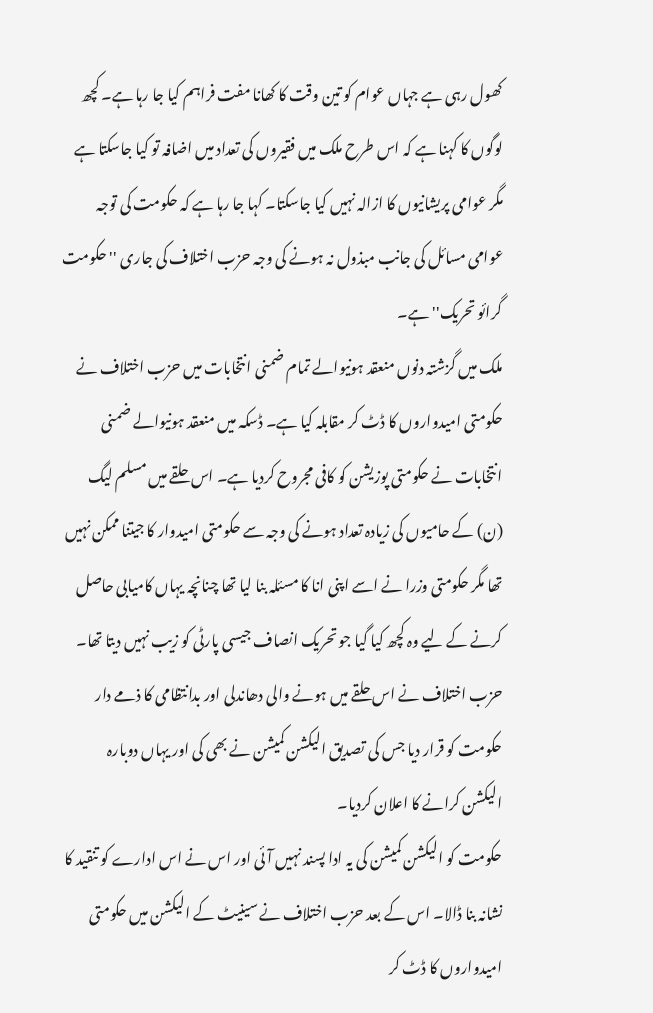کھول رہی ہے جہاں عوام کو تین وقت کا کھانا مفت فراہم کیا جا رہا ہے۔ کچھ لوگوں کا کہنا ہے کہ اس طرح ملک میں فقیروں کی تعداد میں اضافہ تو کیا جاسکتا ہے مگر عوامی پریشانیوں کا ازالہ نہیں کیا جاسکتا۔ کہا جا رہا ہے کہ حکومت کی توجہ عوامی مسائل کی جانب مبذول نہ ہونے کی وجہ حزب اختلاف کی جاری ''حکومت گرائو تحریک'' ہے۔
ملک میں گزشتہ دنوں منعقد ہونیوالے تمام ضمنی انتخابات میں حزب اختلاف نے حکومتی امیدواروں کا ڈٹ کر مقابلہ کیا ہے۔ ڈسکہ میں منعقد ہونیوالے ضمنی انتخابات نے حکومتی پوزیشن کو کافی مجروح کردیا ہے۔ اس حلقے میں مسلم لیگ (ن) کے حامیوں کی زیادہ تعداد ہونے کی وجہ سے حکومتی امیدوار کا جیتنا ممکن نہیں تھا مگر حکومتی وزرا نے اسے اپنی انا کا مسئلہ بنا لیا تھا چنانچہ یہاں کامیابی حاصل کرنے کے لیے وہ کچھ کیا گیا جو تحریک انصاف جیسی پارٹی کو زیب نہیں دیتا تھا۔ حزب اختلاف نے اس حلقے میں ہونے والی دھاندلی اور بدانتظامی کا ذمے دار حکومت کو قرار دیا جس کی تصدیق الیکشن کمیشن نے بھی کی اور یہاں دوبارہ الیکشن کرانے کا اعلان کردیا۔
حکومت کو الیکشن کمیشن کی یہ ادا پسند نہیں آئی اور اس نے اس ادارے کو تنقید کا نشانہ بنا ڈالا۔ اس کے بعد حزب اختلاف نے سینیٹ کے الیکشن میں حکومتی امیدواروں کا ڈٹ کر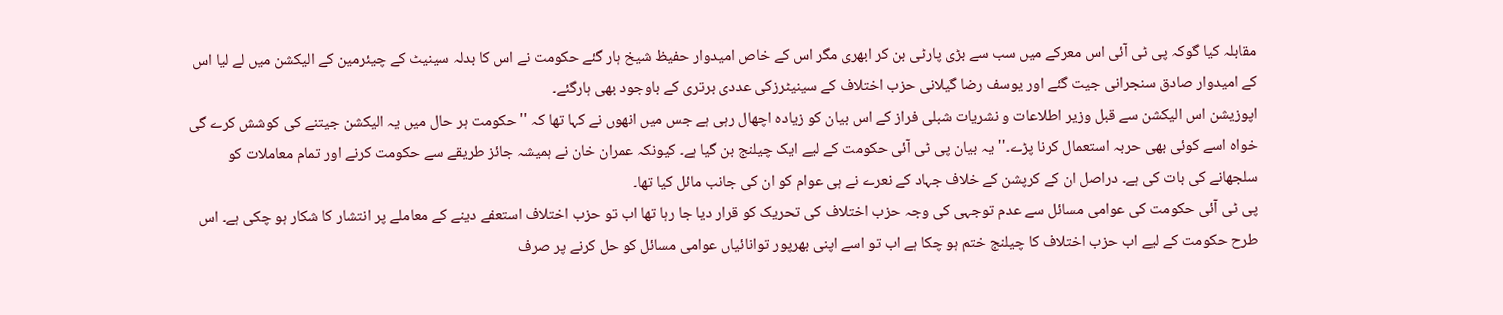مقابلہ کیا گوکہ پی ٹی آئی اس معرکے میں سب سے بڑی پارٹی بن کر ابھری مگر اس کے خاص امیدوار حفیظ شیخ ہار گئے حکومت نے اس کا بدلہ سینیٹ کے چیئرمین کے الیکشن میں لے لیا اس کے امیدوار صادق سنجرانی جیت گئے اور یوسف رضا گیلانی حزب اختلاف کے سینیٹرزکی عددی برتری کے باوجود بھی ہارگئے۔
اپوزیشن اس الیکشن سے قبل وزیر اطلاعات و نشریات شبلی فراز کے اس بیان کو زیادہ اچھال رہی ہے جس میں انھوں نے کہا تھا کہ ''حکومت ہر حال میں یہ الیکشن جیتنے کی کوشش کرے گی خواہ اسے کوئی بھی حربہ استعمال کرنا پڑے۔'' یہ بیان پی ٹی آئی حکومت کے لیے ایک چیلنج بن گیا ہے۔ کیونکہ عمران خان نے ہمیشہ جائز طریقے سے حکومت کرنے اور تمام معاملات کو سلجھانے کی بات کی ہے۔ دراصل ان کے کرپشن کے خلاف جہاد کے نعرے نے ہی عوام کو ان کی جانب مائل کیا تھا۔
پی ٹی آئی حکومت کی عوامی مسائل سے عدم توجہی کی وجہ حزب اختلاف کی تحریک کو قرار دیا جا رہا تھا اب تو حزب اختلاف استعفے دینے کے معاملے پر انتشار کا شکار ہو چکی ہے۔ اس طرح حکومت کے لیے اب حزب اختلاف کا چیلنج ختم ہو چکا ہے اب تو اسے اپنی بھرپور توانائیاں عوامی مسائل کو حل کرنے پر صرف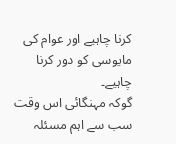کرنا چاہیے اور عوام کی مایوسی کو دور کرنا چاہیے۔
گوکہ مہنگائی اس وقت سب سے اہم مسئلہ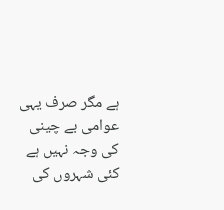ہے مگر صرف یہی عوامی بے چینی کی وجہ نہیں ہے کئی شہروں کی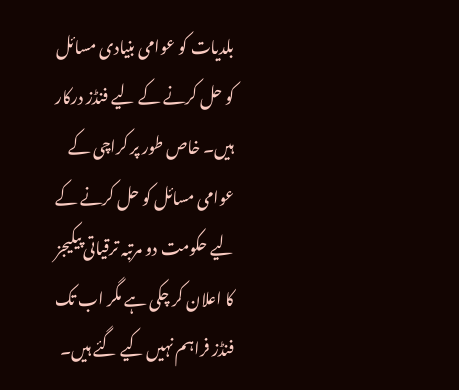بلدیات کو عوامی بنیادی مسائل کو حل کرنے کے لیے فنڈز درکار ہیں۔ خاص طور پر کراچی کے عوامی مسائل کو حل کرنے کے لیے حکومت دو مرتبہ ترقیاتی پیکیجز کا اعلان کر چکی ہے مگر اب تک فنڈز فراہم نہیں کیے گئے ہیں۔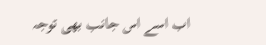اب اسے اس جانب بھی توجہ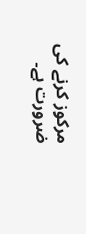مرکوز کرنے کی ضرورت ہے۔